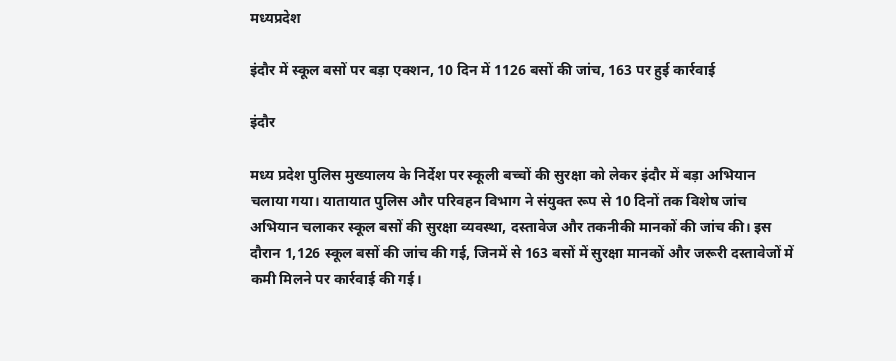मध्‍यप्रदेश

इंदौर में स्कूल बसों पर बड़ा एक्शन, 10 दिन में 1126 बसों की जांच, 163 पर हुई कार्रवाई

इंदौर

मध्य प्रदेश पुलिस मुख्यालय के निर्देश पर स्कूली बच्चों की सुरक्षा को लेकर इंदौर में बड़ा अभियान चलाया गया। यातायात पुलिस और परिवहन विभाग ने संयुक्त रूप से 10 दिनों तक विशेष जांच अभियान चलाकर स्कूल बसों की सुरक्षा व्यवस्था, दस्तावेज और तकनीकी मानकों की जांच की। इस दौरान 1,126 स्कूल बसों की जांच की गई, जिनमें से 163 बसों में सुरक्षा मानकों और जरूरी दस्तावेजों में कमी मिलने पर कार्रवाई की गई।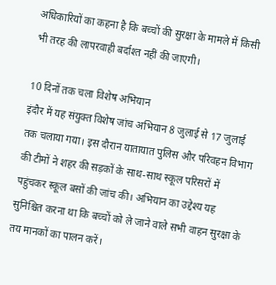अधिकारियों का कहना है कि बच्चों की सुरक्षा के मामले में किसी भी तरह की लापरवाही बर्दाश्त नहीं की जाएगी।

10 दिनों तक चला विशेष अभियान
इंदौर में यह संयुक्त विशेष जांच अभियान 8 जुलाई से 17 जुलाई तक चलाया गया। इस दौरान यातायात पुलिस और परिवहन विभाग की टीमों ने शहर की सड़कों के साथ-साथ स्कूल परिसरों में पहुंचकर स्कूल बसों की जांच की। अभियान का उद्देश्य यह सुनिश्चित करना था कि बच्चों को ले जाने वाले सभी वाहन सुरक्षा के तय मानकों का पालन करें।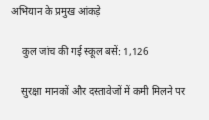अभियान के प्रमुख आंकड़े

    कुल जांच की गई स्कूल बसें: 1,126

    सुरक्षा मानकों और दस्तावेजों में कमी मिलने पर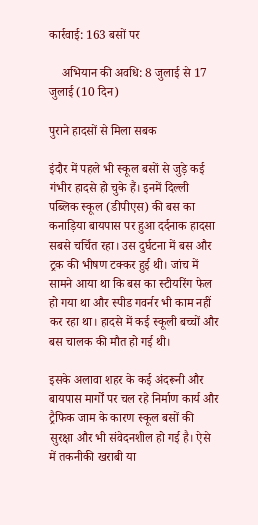कार्रवाई: 163 बसों पर

    अभियान की अवधि: 8 जुलाई से 17 जुलाई (10 दिन)

पुराने हादसों से मिला सबक

इंदौर में पहले भी स्कूल बसों से जुड़े कई गंभीर हादसे हो चुके हैं। इनमें दिल्ली पब्लिक स्कूल (डीपीएस) की बस का कनाड़िया बायपास पर हुआ दर्दनाक हादसा सबसे चर्चित रहा। उस दुर्घटना में बस और ट्रक की भीषण टक्कर हुई थी। जांच में सामने आया था कि बस का स्टीयरिंग फेल हो गया था और स्पीड गवर्नर भी काम नहीं कर रहा था। हादसे में कई स्कूली बच्चों और बस चालक की मौत हो गई थी।

इसके अलावा शहर के कई अंदरूनी और बायपास मार्गों पर चल रहे निर्माण कार्य और ट्रैफिक जाम के कारण स्कूल बसों की सुरक्षा और भी संवेदनशील हो गई है। ऐसे में तकनीकी खराबी या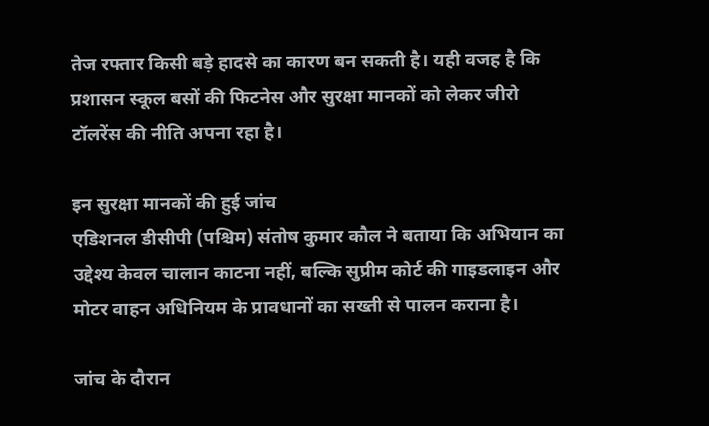तेज रफ्तार किसी बड़े हादसे का कारण बन सकती है। यही वजह है कि प्रशासन स्कूल बसों की फिटनेस और सुरक्षा मानकों को लेकर जीरो टॉलरेंस की नीति अपना रहा है।

इन सुरक्षा मानकों की हुई जांच
एडिशनल डीसीपी (पश्चिम) संतोष कुमार कौल ने बताया कि अभियान का उद्देश्य केवल चालान काटना नहीं, बल्कि सुप्रीम कोर्ट की गाइडलाइन और मोटर वाहन अधिनियम के प्रावधानों का सख्ती से पालन कराना है।

जांच के दौरान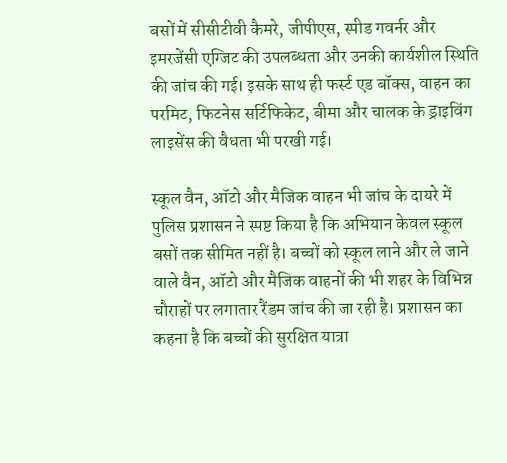बसों में सीसीटीवी कैमरे, जीपीएस, स्पीड गवर्नर और इमरजेंसी एग्जिट की उपलब्धता और उनकी कार्यशील स्थिति की जांच की गई। इसके साथ ही फर्स्ट एड बॉक्स, वाहन का परमिट, फिटनेस सर्टिफिकेट, बीमा और चालक के ड्राइविंग लाइसेंस की वैधता भी परखी गई।

स्कूल वैन, ऑटो और मैजिक वाहन भी जांच के दायरे में
पुलिस प्रशासन ने स्पष्ट किया है कि अभियान केवल स्कूल बसों तक सीमित नहीं है। बच्चों को स्कूल लाने और ले जाने वाले वैन, ऑटो और मैजिक वाहनों की भी शहर के विभिन्न चौराहों पर लगातार रैंडम जांच की जा रही है। प्रशासन का कहना है कि बच्चों की सुरक्षित यात्रा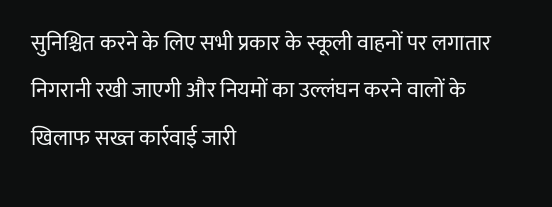सुनिश्चित करने के लिए सभी प्रकार के स्कूली वाहनों पर लगातार निगरानी रखी जाएगी और नियमों का उल्लंघन करने वालों के खिलाफ सख्त कार्रवाई जारी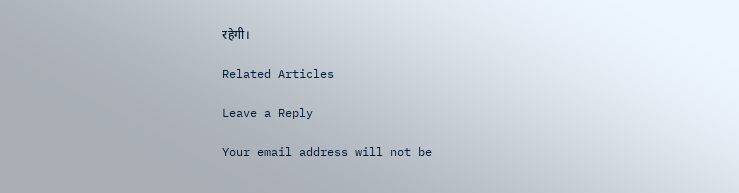रहेगी।

Related Articles

Leave a Reply

Your email address will not be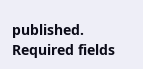published. Required fields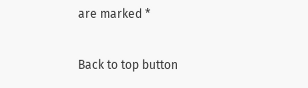are marked *

Back to top button